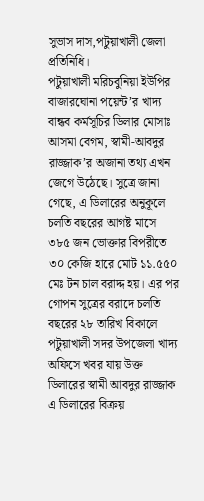সুভাস দাস,পটুয়াখালী জেলা প্রতিনিধি।
পটুয়াখালী মরিচবুনিয়া ইউপির বাজারঘোনা পয়েন্ট’র খাদ্য বান্ধব কর্মসূচির ডিলার মোসাঃ আসমা বেগম, স্বামী-আবদুর রাজ্জাক’র অজানা তথ্য এখন জেগে উঠেছে। সুত্রে জানা গেছে, এ ডিলারের অনুকূলে চলতি বছরের আগষ্ট মাসে ৩৮৫ জন ভোক্তার বিপরীতে ৩০ কেজি হারে মোট ১১.৫৫০ মেঃ টন চাল বরাদ্দ হয়। এর পর গোপন সুত্রের বরাদে চলতি বছরের ২৮ তারিখ বিকালে পটুয়াখালী সদর উপজেলা খাদ্য অফিসে খবর যায় উক্ত ডিলারের স্বামী আবদুর রাজ্জাক এ ডিলারের বিক্রয়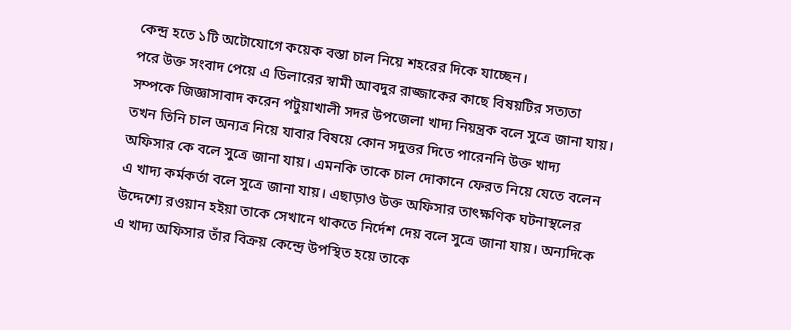কেন্দ্র হতে ১টি অটোযোগে কয়েক বস্তা চাল নিয়ে শহরের দিকে যাচ্ছেন।
পরে উক্ত সংবাদ পেয়ে এ ডিলারের স্বামী আবদুর রাজ্জাকের কাছে বিষয়টির সত্যতা সম্পকে জিজ্ঞাসাবাদ করেন পটুয়াখালী সদর উপজেলা খাদ্য নিয়ন্ত্রক বলে সুত্রে জানা যায়। তখন তিনি চাল অন্যত্র নিয়ে যাবার বিষয়ে কোন সদুত্তর দিতে পারেননি উক্ত খাদ্য অফিসার কে বলে সুত্রে জানা যায়। এমনকি তাকে চাল দোকানে ফেরত নিয়ে যেতে বলেন এ খাদ্য কর্মকর্তা বলে সুত্রে জানা যায়। এছাড়াও উক্ত অফিসার তাৎক্ষণিক ঘটনাস্থলের উদ্দেশ্যে রওয়ান হইয়া তাকে সেখানে থাকতে নির্দেশ দেয় বলে সুত্রে জানা যায়। অন্যদিকে এ খাদ্য অফিসার তাঁর বিক্রয় কেন্দ্রে উপস্থিত হয়ে তাকে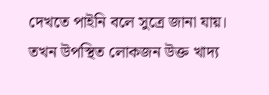দেখতে পাইনি বলে সুত্রে জানা যায়। তখন উপস্থিত লোকজন উক্ত খাদ্য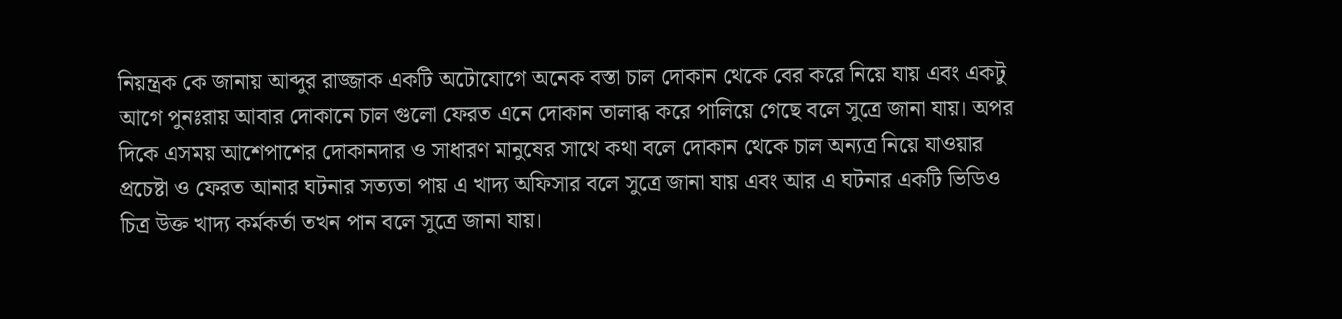নিয়ন্ত্রক কে জানায় আব্দুর রাজ্জাক একটি অটোযোগে অনেক বস্তা চাল দোকান থেকে বের করে নিয়ে যায় এবং একটু আগে পুনঃরায় আবার দোকানে চাল গুলো ফেরত এনে দোকান তালাব্ধ করে পালিয়ে গেছে বলে সুত্রে জানা যায়। অপর দিকে এসময় আশেপাশের দোকানদার ও সাধারণ মানুষের সাথে কথা বলে দোকান থেকে চাল অন্যত্র নিয়ে যাওয়ার প্রচেষ্টা ও ফেরত আনার ঘটনার সত্যতা পায় এ খাদ্য অফিসার বলে সুত্রে জানা যায় এবং আর এ ঘটনার একটি ভিডিও চিত্র উক্ত খাদ্য কর্মকর্তা তখন পান বলে সুত্রে জানা যায়।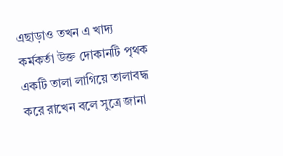এছাড়াও তখন এ খাদ্য কর্মকর্তা উক্ত দোকানটি পৃথক একটি তালা লাগিয়ে তালাবদ্ধ করে রাখেন বলে সুত্রে জানা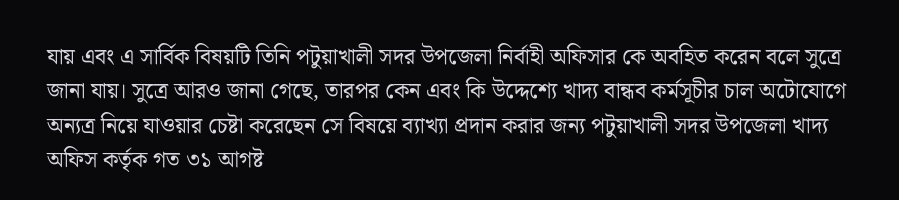যায় এবং এ সার্বিক বিষয়টি তিনি পটুয়াখালী সদর উপজেলা নির্বাহী অফিসার কে অবহিত করেন বলে সুত্রে জানা যায়। সুত্রে আরও জানা গেছে, তারপর কেন এবং কি উদ্দেশ্যে খাদ্য বান্ধব কর্মসূচীর চাল অটোযোগে অন্যত্র নিয়ে যাওয়ার চেষ্টা করেছেন সে বিষয়ে ব্যাখ্যা প্রদান করার জন্য পটুয়াখালী সদর উপজেলা খাদ্য অফিস কর্তৃক গত ৩১ আগষ্ট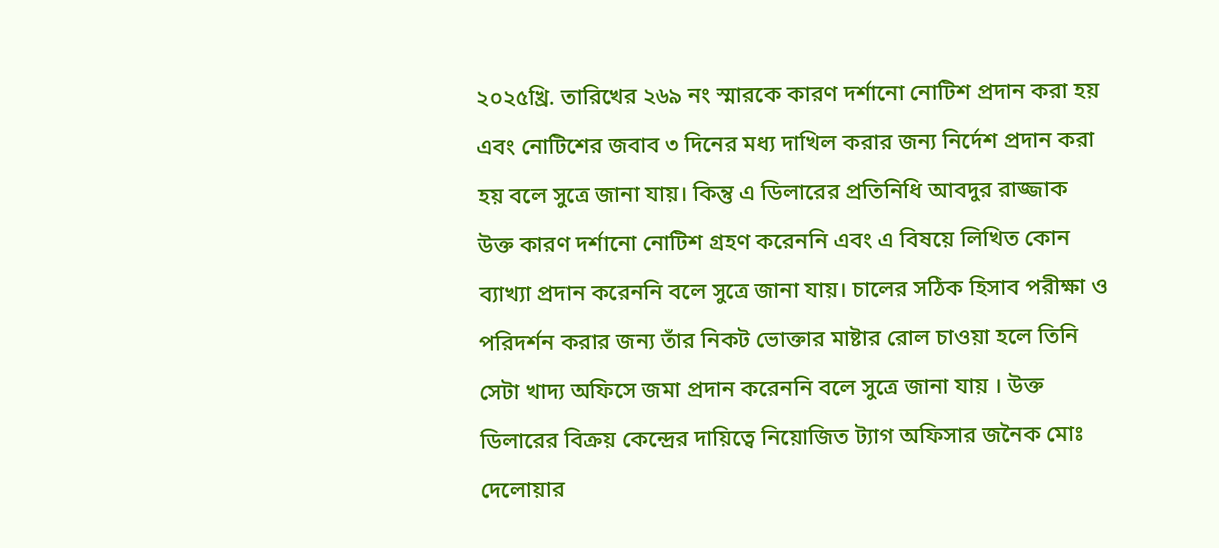২০২৫খ্রি. তারিখের ২৬৯ নং স্মারকে কারণ দর্শানো নোটিশ প্রদান করা হয় এবং নোটিশের জবাব ৩ দিনের মধ্য দাখিল করার জন্য নির্দেশ প্রদান করা হয় বলে সুত্রে জানা যায়। কিন্তু এ ডিলারের প্রতিনিধি আবদুর রাজ্জাক উক্ত কারণ দর্শানো নোটিশ গ্রহণ করেননি এবং এ বিষয়ে লিখিত কোন ব্যাখ্যা প্রদান করেননি বলে সুত্রে জানা যায়। চালের সঠিক হিসাব পরীক্ষা ও পরিদর্শন করার জন্য তাঁর নিকট ভোক্তার মাষ্টার রোল চাওয়া হলে তিনি সেটা খাদ্য অফিসে জমা প্রদান করেননি বলে সুত্রে জানা যায় । উক্ত ডিলারের বিক্রয় কেন্দ্রের দায়িত্বে নিয়োজিত ট্যাগ অফিসার জনৈক মোঃ দেলোয়ার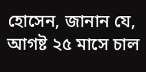হোসেন, জানান যে, আগষ্ট ২৫ মাসে চাল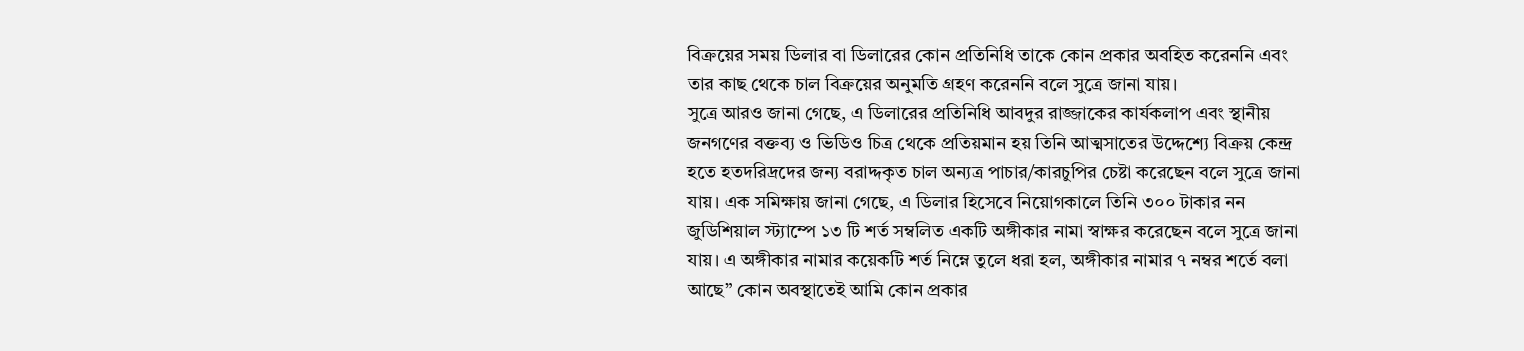বিক্রয়ের সময় ডিলার বা ডিলারের কোন প্রতিনিধি তাকে কোন প্রকার অবহিত করেননি এবং তার কাছ থেকে চাল বিক্রয়ের অনুমতি গ্রহণ করেননি বলে সুত্রে জানা যায়।
সুত্রে আরও জানা গেছে, এ ডিলারের প্রতিনিধি আবদুর রাজ্জাকের কার্যকলাপ এবং স্থানীয় জনগণের বক্তব্য ও ভিডিও চিত্র থেকে প্রতিয়মান হয় তিনি আত্মসাতের উদ্দেশ্যে বিক্রয় কেন্দ্র হতে হতদরিদ্রদের জন্য বরাদ্দকৃত চাল অন্যত্র পাচার/কারচুপির চেষ্টা করেছেন বলে সুত্রে জানা যায়। এক সমিক্ষায় জানা গেছে, এ ডিলার হিসেবে নিয়োগকালে তিনি ৩০০ টাকার নন জুডিশিয়াল স্ট্যাম্পে ১৩ টি শর্ত সম্বলিত একটি অঙ্গীকার নামা স্বাক্ষর করেছেন বলে সুত্রে জানা যায়। এ অঙ্গীকার নামার কয়েকটি শর্ত নিম্নে তুলে ধরা হল, অঙ্গীকার নামার ৭ নম্বর শর্তে বলা আছে” কোন অবস্থাতেই আমি কোন প্রকার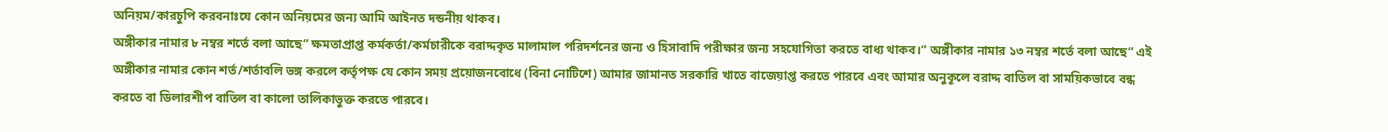অনিয়ম/কারচুপি করবনাঃযে কোন অনিয়মের জন্য আমি আইনত দন্ডনীয় থাকব।
অঙ্গীকার নামার ৮ নম্বর শর্তে বলা আছে” ক্ষমতাপ্রাপ্ত কর্মকর্তা/কর্মচারীকে বরাদ্দকৃত মালামাল পরিদর্শনের জন্য ও হিসাবাদি পরীক্ষার জন্য সহযোগিতা করতে বাধ্য থাকব।” অঙ্গীকার নামার ১৩ নম্বর শর্তে বলা আছে” এই অঙ্গীকার নামার কোন শর্ত/শর্তাবলি ভঙ্গ করলে কর্তৃপক্ষ যে কোন সময় প্রয়োজনবোধে (বিনা নোটিশে) আমার জামানত সরকারি খাতে বাজেয়াপ্ত করতে পারবে এবং আমার অনুকূলে বরাদ্দ বাতিল বা সাময়িকভাবে বন্ধ করতে বা ডিলারশীপ বাতিল বা কালো তালিকাভুক্ত করতে পারবে।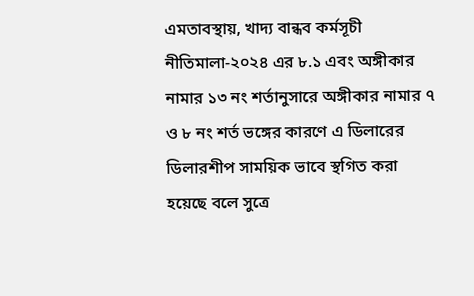এমতাবস্থায়, খাদ্য বান্ধব কর্মসূচী নীতিমালা-২০২৪ এর ৮.১ এবং অঙ্গীকার নামার ১৩ নং শর্তানুসারে অঙ্গীকার নামার ৭ ও ৮ নং শর্ত ভঙ্গের কারণে এ ডিলারের ডিলারশীপ সাময়িক ভাবে স্থগিত করা হয়েছে বলে সুত্রে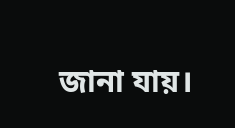জানা যায়।